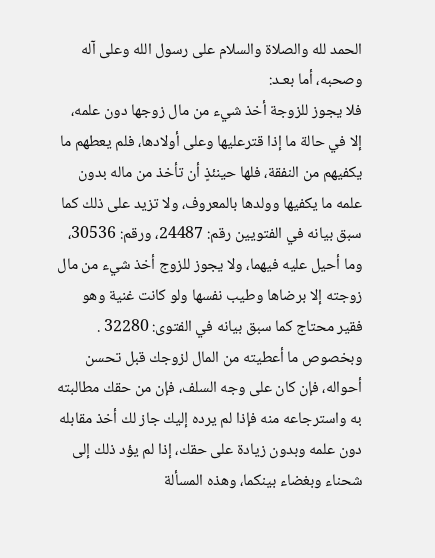الحمد لله والصلاة والسلام على رسول الله وعلى آله وصحبه، أما بعـد:
فلا يجوز للزوجة أخذ شيء من مال زوجها دون علمه، إلا في حالة ما إذا قترعليها وعلى أولادها، فلم يعطهم ما يكفيهم من النفقة، فلها حينئذٍ أن تأخذ من ماله بدون علمه ما يكفيها وولدها بالمعروف، ولا تزيد على ذلك كما سبق بيانه في الفتويين رقم: 24487، ورقم: 30536، وما أحيل عليه فيهما، ولا يجوز للزوج أخذ شيء من مال زوجته إلا برضاها وطيب نفسها ولو كانت غنية وهو فقير محتاج كما سبق بيانه في الفتوى: 32280 .
وبخصوص ما أعطيته من المال لزوجك قبل تحسن أحواله، فإن كان على وجه السلف، فإن من حقك مطالبته به واسترجاعه منه فإذا لم يرده إليك جاز لك أخذ مقابله دون علمه وبدون زيادة على حقك، إذا لم يؤد ذلك إلى شحناء وبغضاء بينكما، وهذه المسألة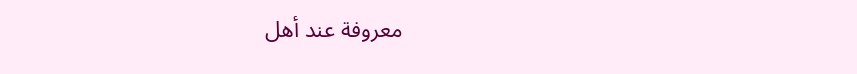معروفة عند أهل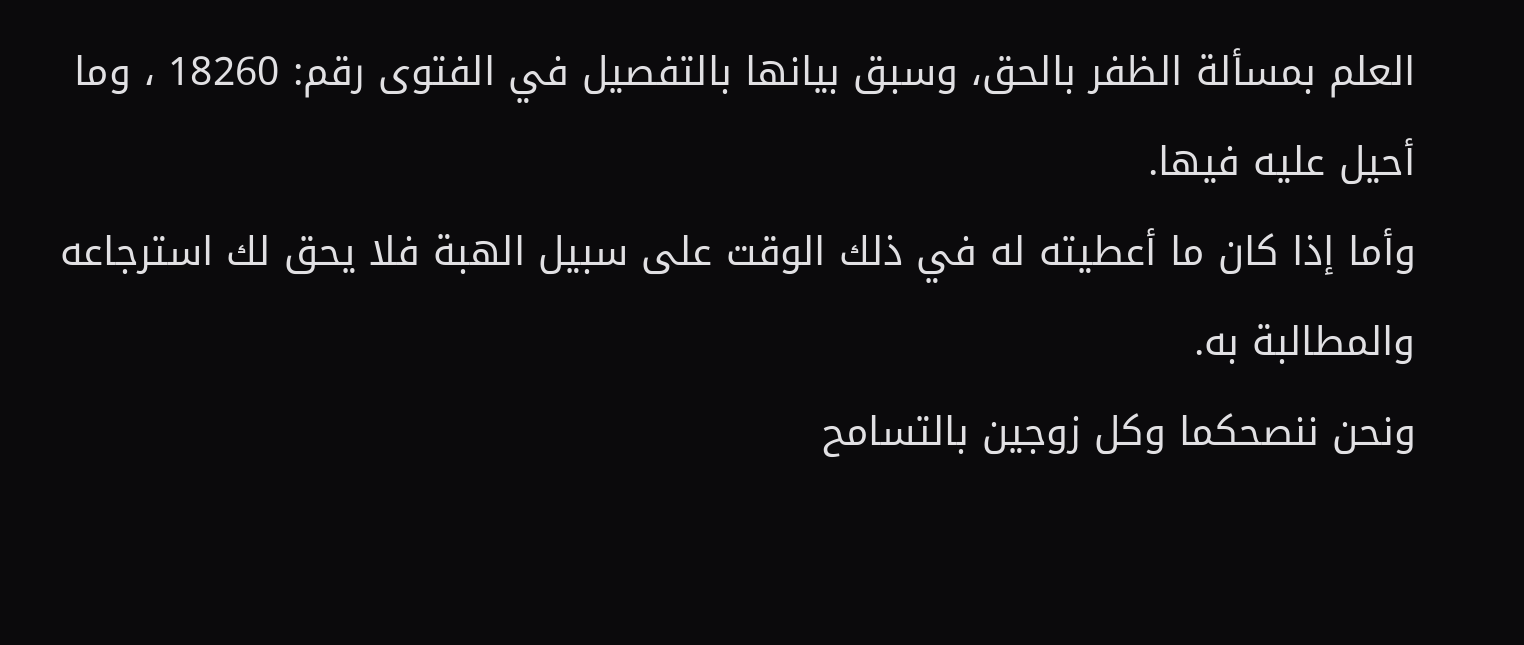العلم بمسألة الظفر بالحق، وسبق بيانها بالتفصيل في الفتوى رقم: 18260 ، وما أحيل عليه فيها.
وأما إذا كان ما أعطيته له في ذلك الوقت على سبيل الهبة فلا يحق لك استرجاعه والمطالبة به.
ونحن ننصحكما وكل زوجين بالتسامح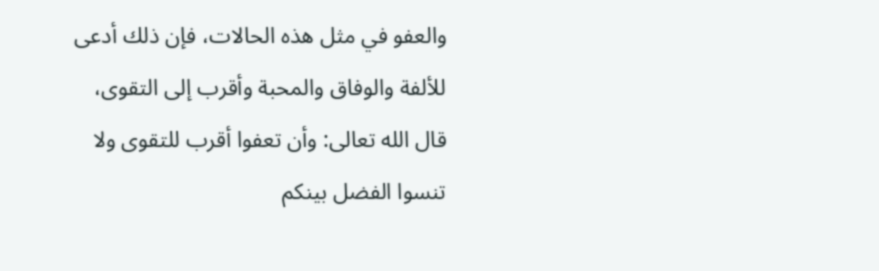والعفو في مثل هذه الحالات، فإن ذلك أدعى للألفة والوفاق والمحبة وأقرب إلى التقوى، قال الله تعالى: وأن تعفوا أقرب للتقوى ولا تنسوا الفضل بينكم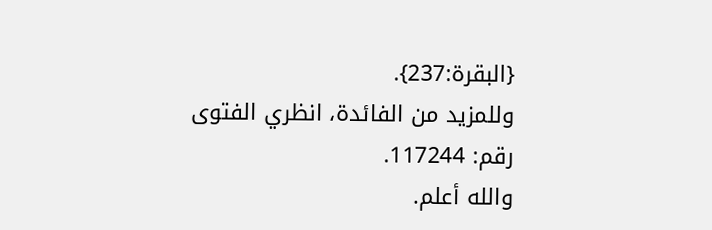{البقرة:237}.
وللمزيد من الفائدة، انظري الفتوى رقم: 117244.
والله أعلم.